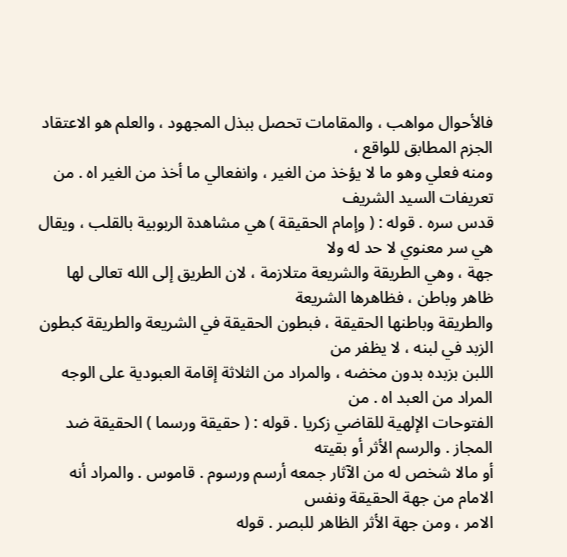فالأحوال مواهب ، والمقامات تحصل ببذل المجهود ، والعلم هو الاعتقاد الجزم المطابق للواقع ،
ومنه فعلي وهو ما لا يؤخذ من الغير ، وانفعالي ما أخذ من الغير اه . من تعريفات السيد الشريف
قدس سره . قوله : ( وإمام الحقيقة ) هي مشاهدة الربوبية بالقلب ، ويقال هي سر معنوي لا حد له ولا
جهة ، وهي الطريقة والشريعة متلازمة ، لان الطريق إلى الله تعالى لها ظاهر وباطن ، فظاهرها الشريعة
والطريقة وباطنها الحقيقة ، فبطون الحقيقة في الشريعة والطريقة كبطون الزبد في لبنه ، لا يظفر من
اللبن بزبده بدون مخضه ، والمراد من الثلاثة إقامة العبودية على الوجه المراد من العبد اه . من
الفتوحات الإلهية للقاضي زكريا . قوله : ( حقيقة ورسما ) الحقيقة ضد المجاز . والرسم الأثر أو بقيته
أو مالا شخص له من الآثار جمعه أرسم ورسوم . قاموس . والمراد أنه الامام من جهة الحقيقة ونفس
الامر ، ومن جهة الأثر الظاهر للبصر . قوله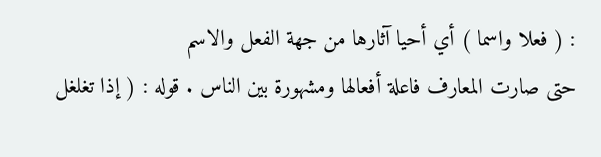: ( فعلا واسما ) أي أحيا آثارها من جهة الفعل والاسم
حتى صارت المعارف فاعلة أفعالها ومشهورة بين الناس . قوله : ( إذا تغلغل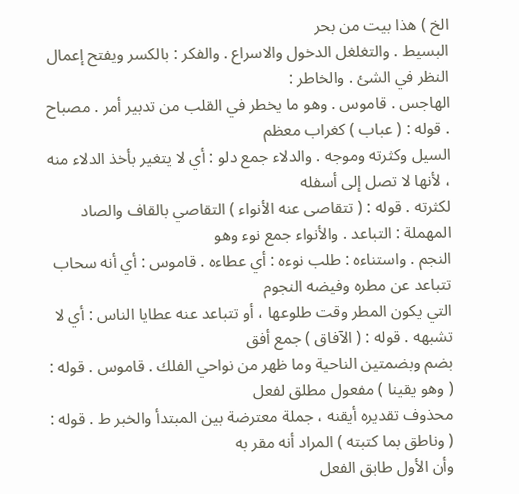الخ ) هذا بيت من بحر
البسيط . والتغلغل الدخول والاسراع . والفكر : بالكسر ويفتح إعمال النظر في الشئ . والخاطر :
الهاجس . قاموس . وهو ما يخطر في القلب من تدبير أمر . مصباح . قوله : ( عباب ) كغراب معظم
السيل وكثرته وموجه . والدلاء جمع دلو : أي لا يتغير بأخذ الدلاء منه ، لأنها لا تصل إلى أسفله
لكثرته . قوله : ( تتقاصى عنه الأنواء ) التقاصي بالقاف والصاد المهملة : التباعد . والأنواء جمع نوء وهو
النجم . واستناءه : طلب نوءه : أي عطاءه . قاموس : أي أنه سحاب تتباعد عن مطره وفيضه النجوم
التي يكون المطر وقت طلوعها ، أو تتباعد عنه عطايا الناس : أي لا تشبهه . قوله : ( الآفاق ) جمع أفق
بضم وبضمتين الناحية وما ظهر من نواحي الفلك . قاموس . قوله : ( وهو يقينا ) مفعول مطلق لفعل
محذوف تقديره أيقنه ، جملة معترضة بين المبتدأ والخبر ط . قوله : ( وناطق بما كتبته ) المراد أنه مقر به
وأن الأول طابق الفعل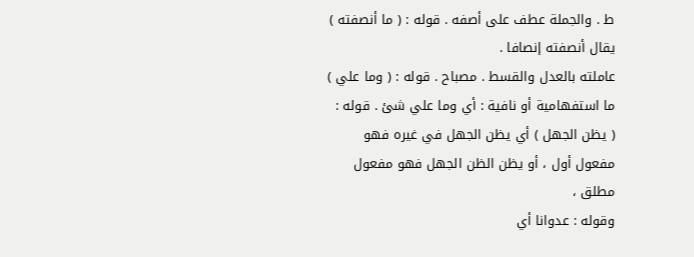ط . والجملة عطف على أصفه . قوله : ( ما أنصفته ) يقال أنصفته إنصافا .
عاملته بالعدل والقسط . مصباح . قوله : ( وما علي ) ما استفهامية أو نافية : أي وما علي شئ . قوله :
( يظن الجهل ) أي يظن الجهل في غيره فهو مفعول أول ، أو يظن الظن الجهل فهو مفعول مطلق ،
وقوله : عدوانا أي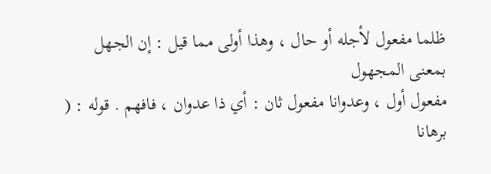ظلما مفعول لأجله أو حال ، وهذا أولى مما قيل : إن الجهل بمعنى المجهول
مفعول أول ، وعدوانا مفعول ثان : أي ذا عدوان ، فافهم . قوله : ( برهانا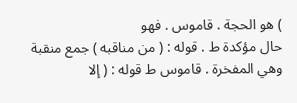) هو الحجة . قاموس . فهو
حال مؤكدة ط . قوله : ( من مناقبه ) جمع منقبة وهي المفخرة . قاموس ط قوله : ( إلا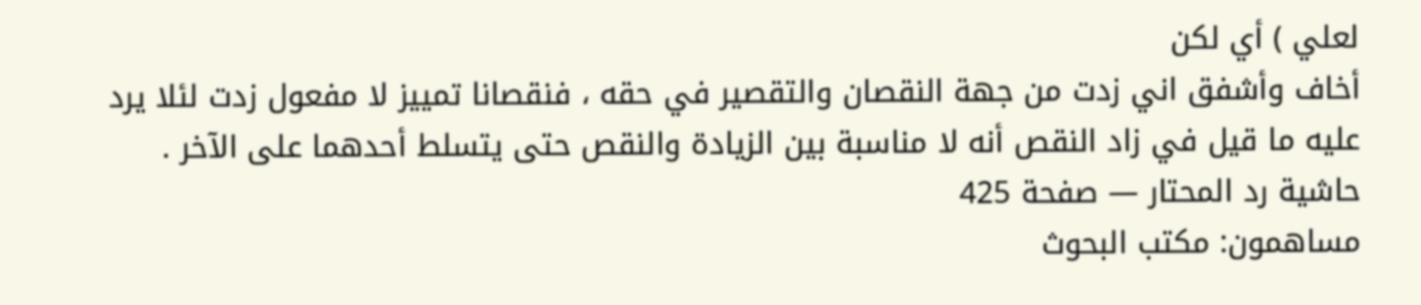لعلي ) أي لكن
أخاف وأشفق اني زدت من جهة النقصان والتقصير في حقه ، فنقصانا تمييز لا مفعول زدت لئلا يرد
عليه ما قيل في زاد النقص أنه لا مناسبة بين الزيادة والنقص حتى يتسلط أحدهما على الآخر .
حاشية رد المحتار — صفحة 425
مساهمون: مكتب البحوث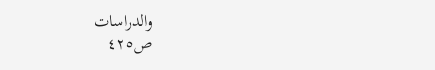والدراسات
ص٤٢٥